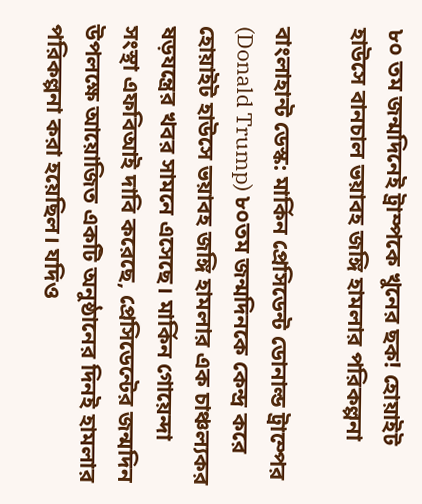৮০ তম জন্মদিনেই ট্রাম্পকে খুনের ছক! হোয়াইট হাউসে বানচাল ভয়াবহ জঙ্গি হামলার পরিকল্পনা

বাংলাহান্ট ডেস্ক: মার্কিন প্রেসিডেন্ট ডোনাল্ড ট্রাম্পের (Donald Trump) ৮০তম জন্মদিনকে কেন্দ্র করে হোয়াইট হাউসে ভয়াবহ জঙ্গি হামলার এক চাঞ্চল্যকর ষড়যন্ত্রের খবর সামনে এসেছে। মার্কিন গোয়েন্দা সংস্থা এফবিআই দাবি করেছে, প্রেসিডেন্টের জন্মদিন উপলক্ষে আয়োজিত একটি অনুষ্ঠানের দিনই হামলার পরিকল্পনা করা হয়েছিল। যদিও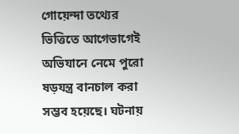গোয়েন্দা তথ্যের ভিত্তিতে আগেভাগেই অভিযানে নেমে পুরো ষড়যন্ত্র বানচাল করা সম্ভব হয়েছে। ঘটনায়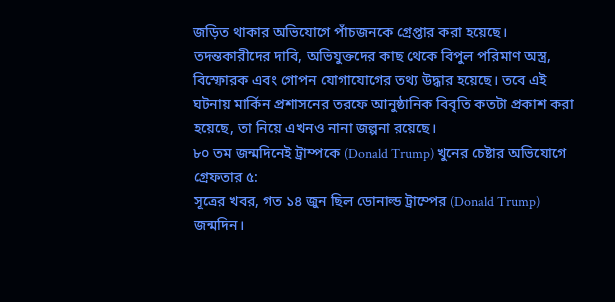জড়িত থাকার অভিযোগে পাঁচজনকে গ্রেপ্তার করা হয়েছে। তদন্তকারীদের দাবি, অভিযুক্তদের কাছ থেকে বিপুল পরিমাণ অস্ত্র, বিস্ফোরক এবং গোপন যোগাযোগের তথ্য উদ্ধার হয়েছে। তবে এই ঘটনায় মার্কিন প্রশাসনের তরফে আনুষ্ঠানিক বিবৃতি কতটা প্রকাশ করা হয়েছে, তা নিয়ে এখনও নানা জল্পনা রয়েছে।
৮০ তম জন্মদিনেই ট্রাম্পকে (Donald Trump) খুনের চেষ্টার অভিযোগে গ্রেফতার ৫:
সূত্রের খবর, গত ১৪ জুন ছিল ডোনাল্ড ট্রাম্পের (Donald Trump) জন্মদিন।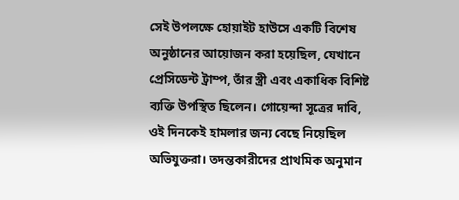সেই উপলক্ষে হোয়াইট হাউসে একটি বিশেষ অনুষ্ঠানের আয়োজন করা হয়েছিল, যেখানে প্রেসিডেন্ট ট্রাম্প, তাঁর স্ত্রী এবং একাধিক বিশিষ্ট ব্যক্তি উপস্থিত ছিলেন। গোয়েন্দা সূত্রের দাবি, ওই দিনকেই হামলার জন্য বেছে নিয়েছিল অভিযুক্তরা। তদন্তকারীদের প্রাথমিক অনুমান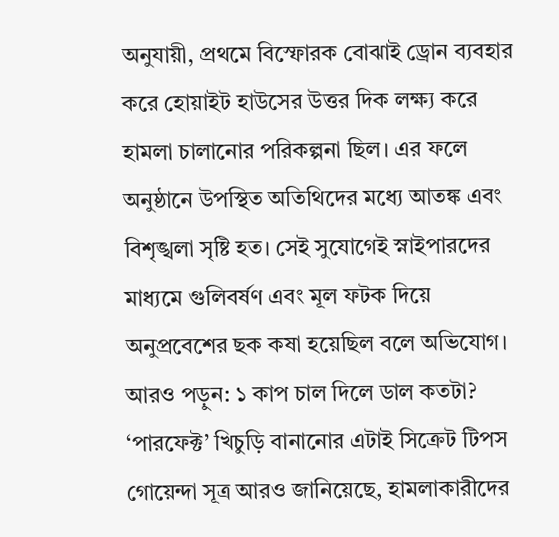অনুযায়ী, প্রথমে বিস্ফোরক বোঝাই ড্রোন ব্যবহার করে হোয়াইট হাউসের উত্তর দিক লক্ষ্য করে হামলা চালানোর পরিকল্পনা ছিল। এর ফলে অনুষ্ঠানে উপস্থিত অতিথিদের মধ্যে আতঙ্ক এবং বিশৃঙ্খলা সৃষ্টি হত। সেই সুযোগেই স্নাইপারদের মাধ্যমে গুলিবর্ষণ এবং মূল ফটক দিয়ে অনুপ্রবেশের ছক কষা হয়েছিল বলে অভিযোগ।
আরও পড়ুন: ১ কাপ চাল দিলে ডাল কতটা? ‘পারফেক্ট’ খিচুড়ি বানানোর এটাই সিক্রেট টিপস
গোয়েন্দা সূত্র আরও জানিয়েছে, হামলাকারীদের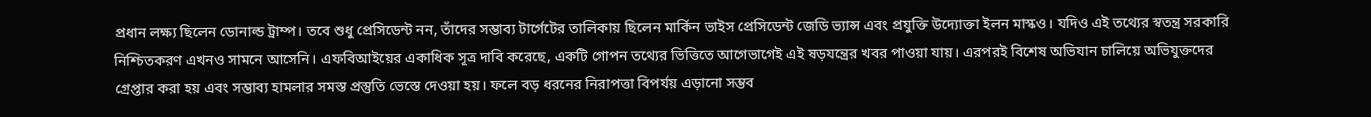প্রধান লক্ষ্য ছিলেন ডোনাল্ড ট্রাম্প। তবে শুধু প্রেসিডেন্ট নন, তাঁদের সম্ভাব্য টার্গেটের তালিকায় ছিলেন মার্কিন ভাইস প্রেসিডেন্ট জেডি ভ্যান্স এবং প্রযুক্তি উদ্যোক্তা ইলন মাস্কও। যদিও এই তথ্যের স্বতন্ত্র সরকারি নিশ্চিতকরণ এখনও সামনে আসেনি। এফবিআইয়ের একাধিক সূত্র দাবি করেছে, একটি গোপন তথ্যের ভিত্তিতে আগেভাগেই এই ষড়যন্ত্রের খবর পাওয়া যায়। এরপরই বিশেষ অভিযান চালিয়ে অভিযুক্তদের গ্রেপ্তার করা হয় এবং সম্ভাব্য হামলার সমস্ত প্রস্তুতি ভেস্তে দেওয়া হয়। ফলে বড় ধরনের নিরাপত্তা বিপর্যয় এড়ানো সম্ভব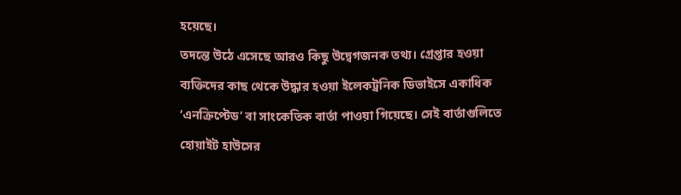হয়েছে।
তদন্তে উঠে এসেছে আরও কিছু উদ্বেগজনক তথ্য। গ্রেপ্তার হওয়া ব্যক্তিদের কাছ থেকে উদ্ধার হওয়া ইলেকট্রনিক ডিভাইসে একাধিক ‘এনক্রিপ্টেড’ বা সাংকেতিক বার্তা পাওয়া গিয়েছে। সেই বার্তাগুলিতে হোয়াইট হাউসের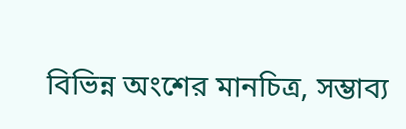বিভিন্ন অংশের মানচিত্র, সম্ভাব্য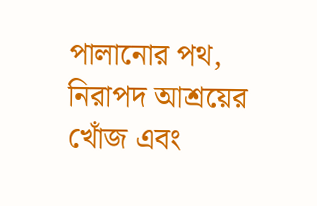পালানোর পথ, নিরাপদ আশ্রয়ের খোঁজ এবং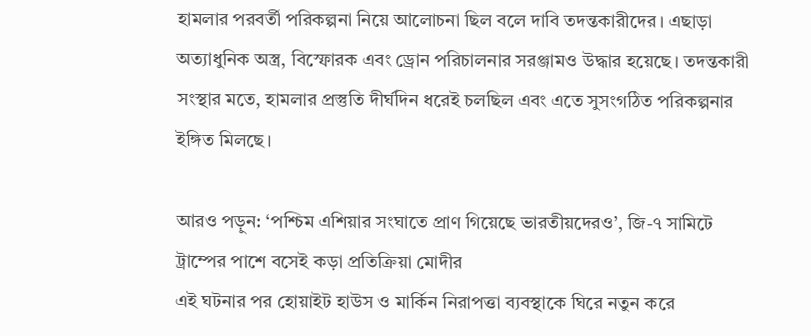হামলার পরবর্তী পরিকল্পনা নিয়ে আলোচনা ছিল বলে দাবি তদন্তকারীদের। এছাড়া অত্যাধুনিক অস্ত্র, বিস্ফোরক এবং ড্রোন পরিচালনার সরঞ্জামও উদ্ধার হয়েছে। তদন্তকারী সংস্থার মতে, হামলার প্রস্তুতি দীর্ঘদিন ধরেই চলছিল এবং এতে সুসংগঠিত পরিকল্পনার ইঙ্গিত মিলছে।

আরও পড়ুন: ‘পশ্চিম এশিয়ার সংঘাতে প্রাণ গিয়েছে ভারতীয়দেরও’, জি-৭ সামিটে ট্রাম্পের পাশে বসেই কড়া প্রতিক্রিয়া মোদীর
এই ঘটনার পর হোয়াইট হাউস ও মার্কিন নিরাপত্তা ব্যবস্থাকে ঘিরে নতুন করে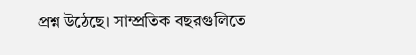প্রশ্ন উঠেছে। সাম্প্রতিক বছরগুলিতে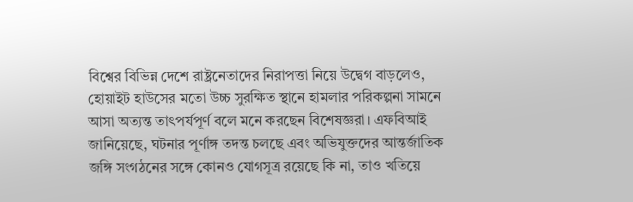বিশ্বের বিভিন্ন দেশে রাষ্ট্রনেতাদের নিরাপত্তা নিয়ে উদ্বেগ বাড়লেও, হোয়াইট হাউসের মতো উচ্চ সুরক্ষিত স্থানে হামলার পরিকল্পনা সামনে আসা অত্যন্ত তাৎপর্যপূর্ণ বলে মনে করছেন বিশেষজ্ঞরা। এফবিআই জানিয়েছে, ঘটনার পূর্ণাঙ্গ তদন্ত চলছে এবং অভিযুক্তদের আন্তর্জাতিক জঙ্গি সংগঠনের সঙ্গে কোনও যোগসূত্র রয়েছে কি না, তাও খতিয়ে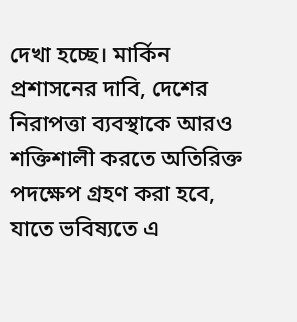দেখা হচ্ছে। মার্কিন প্রশাসনের দাবি, দেশের নিরাপত্তা ব্যবস্থাকে আরও শক্তিশালী করতে অতিরিক্ত পদক্ষেপ গ্রহণ করা হবে, যাতে ভবিষ্যতে এ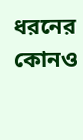ধরনের কোনও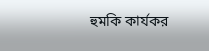হুমকি কার্যকর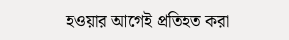হওয়ার আগেই প্রতিহত করা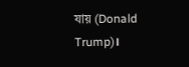যায় (Donald Trump)।